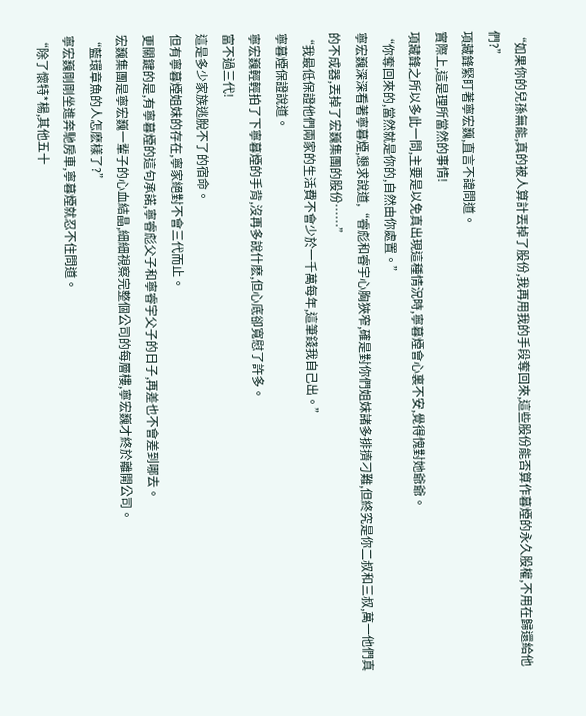“如果你的兒孫無能,真的被人算計丟掉了股份,我再用我的手段奪回來,這些股份能否算作暮煙的永久股權,不用在歸還給他們?”
項藏鋒緊盯著寧宏巍,直言不諱問道。
實際上,這是理所當然的事情!
項藏鋒之所以多此一問,主要是以免真出現這種情況時,寧暮煙會心裏不安,覺得愧對她爺爺。
“你奪回來的,當然就是你的,自然由你處置。”
寧宏巍深深看著寧暮煙,懇求說道,“睿彪和睿宇心胸狹窄,確是對你們姐妹諸多排擠刁難,但終究是你二叔和三叔,萬一他們真的不成器,丟掉了宏巍集團的股份……”
“我最低保證他們兩家的生活費不會少於一千萬每年,這筆錢我自己出。”
寧暮煙保證說道。
寧宏巍輕輕拍了下寧暮煙的手背,沒再多說什麽,但心底卻寬慰了許多。
富不過三代!
這是多少家族逃脫不了的宿命。
但有寧暮煙姐妹的存在,寧家絕對不會三代而止。
更關鍵的是,有寧暮煙的這句承諾,寧睿彪父子和寧睿宇父子的日子,再差也不會差到哪去。
宏巍集團是寧宏巍一輩子的心血結晶,細細視察完整個公司的每層樓,寧宏巍才終於離開公司。
“藍環章魚的人怎麽樣了?”
寧宏巍剛剛坐進奔馳房車,寧暮煙就忍不住問道。
“除了懷特*楊,其他五十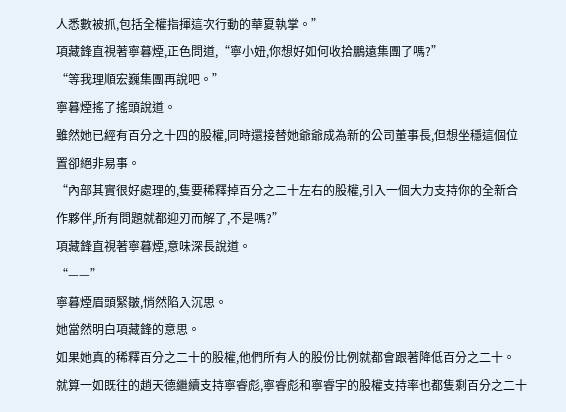人悉數被抓,包括全權指揮這次行動的華夏執掌。”
項藏鋒直視著寧暮煙,正色問道,“寧小妞,你想好如何收拾鵬遠集團了嗎?”
“等我理順宏巍集團再說吧。”
寧暮煙搖了搖頭說道。
雖然她已經有百分之十四的股權,同時還接替她爺爺成為新的公司董事長,但想坐穩這個位置卻絕非易事。
“內部其實很好處理的,隻要稀釋掉百分之二十左右的股權,引入一個大力支持你的全新合作夥伴,所有問題就都迎刃而解了,不是嗎?”
項藏鋒直視著寧暮煙,意味深長說道。
“——”
寧暮煙眉頭緊皺,悄然陷入沉思。
她當然明白項藏鋒的意思。
如果她真的稀釋百分之二十的股權,他們所有人的股份比例就都會跟著降低百分之二十。
就算一如既往的趙天德繼續支持寧睿彪,寧睿彪和寧睿宇的股權支持率也都隻剩百分之二十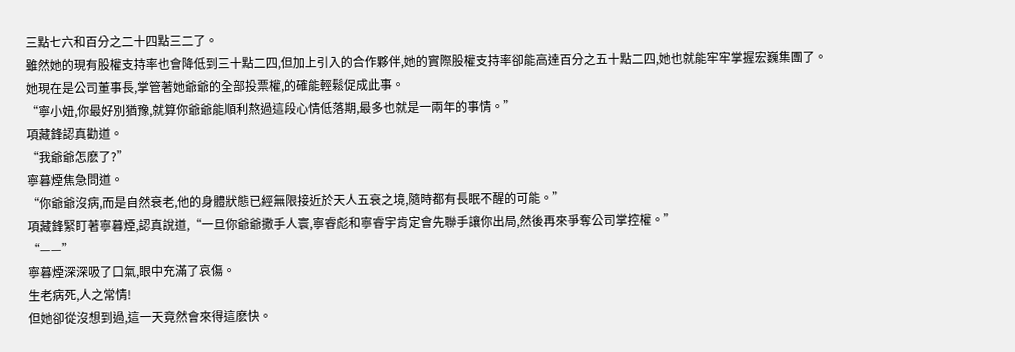三點七六和百分之二十四點三二了。
雖然她的現有股權支持率也會降低到三十點二四,但加上引入的合作夥伴,她的實際股權支持率卻能高達百分之五十點二四,她也就能牢牢掌握宏巍集團了。
她現在是公司董事長,掌管著她爺爺的全部投票權,的確能輕鬆促成此事。
“寧小妞,你最好別猶豫,就算你爺爺能順利熬過這段心情低落期,最多也就是一兩年的事情。”
項藏鋒認真勸道。
“我爺爺怎麽了?”
寧暮煙焦急問道。
“你爺爺沒病,而是自然衰老,他的身體狀態已經無限接近於天人五衰之境,隨時都有長眠不醒的可能。”
項藏鋒緊盯著寧暮煙,認真說道,“一旦你爺爺撒手人寰,寧睿彪和寧睿宇肯定會先聯手讓你出局,然後再來爭奪公司掌控權。”
“——”
寧暮煙深深吸了口氣,眼中充滿了哀傷。
生老病死,人之常情!
但她卻從沒想到過,這一天竟然會來得這麽快。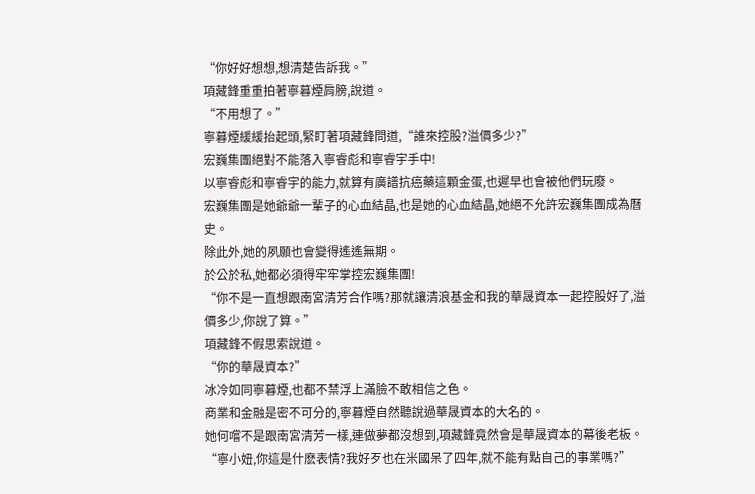“你好好想想,想清楚告訴我。”
項藏鋒重重拍著寧暮煙肩膀,說道。
“不用想了。”
寧暮煙緩緩抬起頭,緊盯著項藏鋒問道,“誰來控股?溢價多少?”
宏巍集團絕對不能落入寧睿彪和寧睿宇手中!
以寧睿彪和寧睿宇的能力,就算有廣譜抗癌藥這顆金蛋,也遲早也會被他們玩廢。
宏巍集團是她爺爺一輩子的心血結晶,也是她的心血結晶,她絕不允許宏巍集團成為曆史。
除此外,她的夙願也會變得遙遙無期。
於公於私,她都必須得牢牢掌控宏巍集團!
“你不是一直想跟南宮清芳合作嗎?那就讓清浪基金和我的華晟資本一起控股好了,溢價多少,你說了算。”
項藏鋒不假思索說道。
“你的華晟資本?”
冰冷如同寧暮煙,也都不禁浮上滿臉不敢相信之色。
商業和金融是密不可分的,寧暮煙自然聽說過華晟資本的大名的。
她何嚐不是跟南宮清芳一樣,連做夢都沒想到,項藏鋒竟然會是華晟資本的幕後老板。
“寧小妞,你這是什麽表情?我好歹也在米國呆了四年,就不能有點自己的事業嗎?”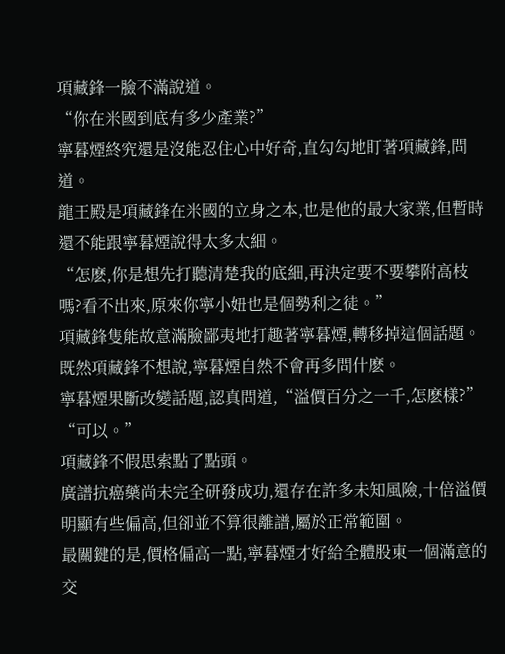項藏鋒一臉不滿說道。
“你在米國到底有多少產業?”
寧暮煙終究還是沒能忍住心中好奇,直勾勾地盯著項藏鋒,問道。
龍王殿是項藏鋒在米國的立身之本,也是他的最大家業,但暫時還不能跟寧暮煙說得太多太細。
“怎麽,你是想先打聽清楚我的底細,再決定要不要攀附高枝嗎?看不出來,原來你寧小妞也是個勢利之徒。”
項藏鋒隻能故意滿臉鄙夷地打趣著寧暮煙,轉移掉這個話題。
既然項藏鋒不想說,寧暮煙自然不會再多問什麽。
寧暮煙果斷改變話題,認真問道,“溢價百分之一千,怎麽樣?”
“可以。”
項藏鋒不假思索點了點頭。
廣譜抗癌藥尚未完全研發成功,還存在許多未知風險,十倍溢價明顯有些偏高,但卻並不算很離譜,屬於正常範圍。
最關鍵的是,價格偏高一點,寧暮煙才好給全體股東一個滿意的交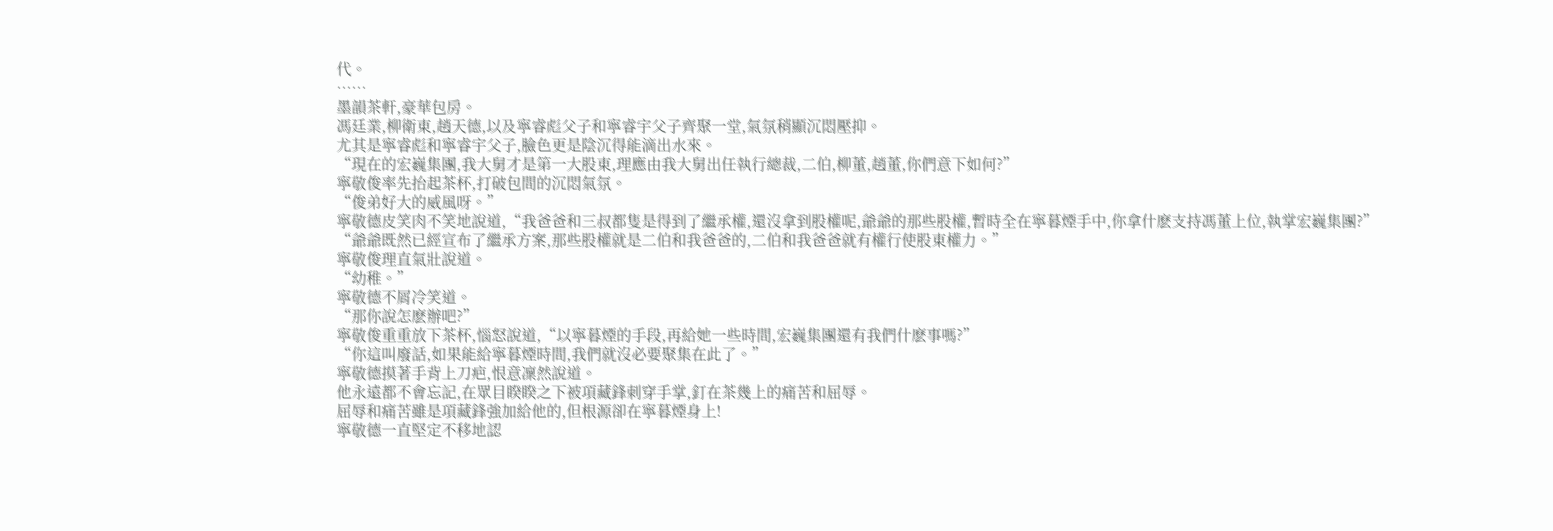代。
……
墨韻茶軒,豪華包房。
馮廷業,柳衛東,趙天德,以及寧睿彪父子和寧睿宇父子齊聚一堂,氣氛稍顯沉悶壓抑。
尤其是寧睿彪和寧睿宇父子,臉色更是陰沉得能滴出水來。
“現在的宏巍集團,我大舅才是第一大股東,理應由我大舅出任執行總裁,二伯,柳董,趙董,你們意下如何?”
寧敬俊率先抬起茶杯,打破包間的沉悶氣氛。
“俊弟好大的威風呀。”
寧敬德皮笑肉不笑地說道,“我爸爸和三叔都隻是得到了繼承權,還沒拿到股權呢,爺爺的那些股權,暫時全在寧暮煙手中,你拿什麽支持馮董上位,執掌宏巍集團?”
“爺爺既然已經宣布了繼承方案,那些股權就是二伯和我爸爸的,二伯和我爸爸就有權行使股東權力。”
寧敬俊理直氣壯說道。
“幼稚。”
寧敬德不屑冷笑道。
“那你說怎麽辦吧?”
寧敬俊重重放下茶杯,惱怒說道,“以寧暮煙的手段,再給她一些時間,宏巍集團還有我們什麽事嗎?”
“你這叫廢話,如果能給寧暮煙時間,我們就沒必要聚集在此了。”
寧敬德摸著手背上刀疤,恨意凜然說道。
他永遠都不會忘記,在眾目睽睽之下被項藏鋒刺穿手掌,釘在茶幾上的痛苦和屈辱。
屈辱和痛苦雖是項藏鋒強加給他的,但根源卻在寧暮煙身上!
寧敬德一直堅定不移地認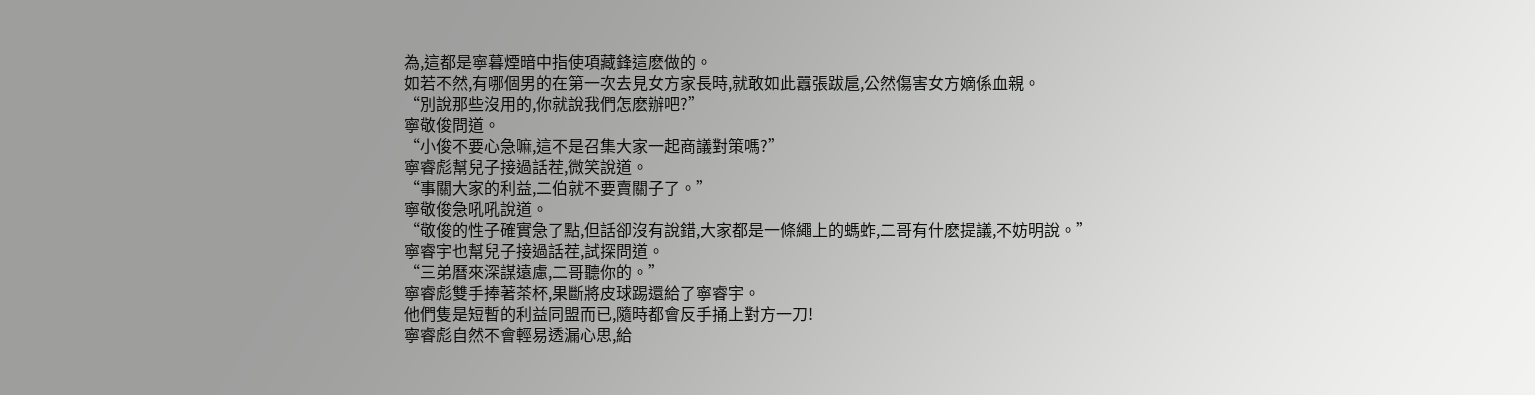為,這都是寧暮煙暗中指使項藏鋒這麽做的。
如若不然,有哪個男的在第一次去見女方家長時,就敢如此囂張跋扈,公然傷害女方嫡係血親。
“別說那些沒用的,你就說我們怎麽辦吧?”
寧敬俊問道。
“小俊不要心急嘛,這不是召集大家一起商議對策嗎?”
寧睿彪幫兒子接過話茬,微笑說道。
“事關大家的利益,二伯就不要賣關子了。”
寧敬俊急吼吼說道。
“敬俊的性子確實急了點,但話卻沒有說錯,大家都是一條繩上的螞蚱,二哥有什麽提議,不妨明說。”
寧睿宇也幫兒子接過話茬,試探問道。
“三弟曆來深謀遠慮,二哥聽你的。”
寧睿彪雙手捧著茶杯,果斷將皮球踢還給了寧睿宇。
他們隻是短暫的利益同盟而已,隨時都會反手捅上對方一刀!
寧睿彪自然不會輕易透漏心思,給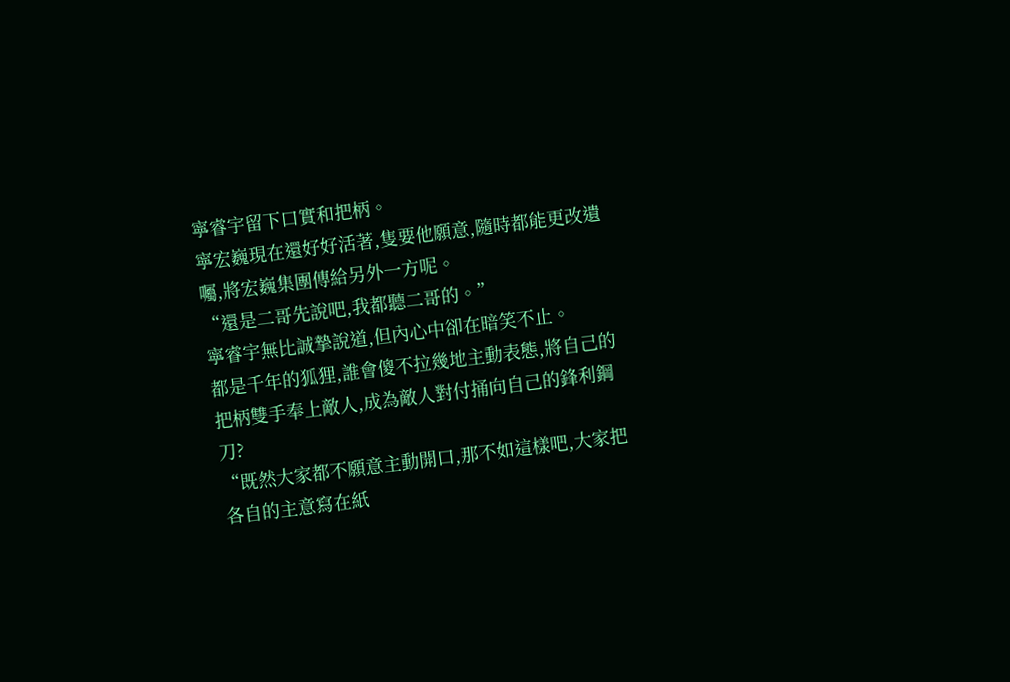寧睿宇留下口實和把柄。
寧宏巍現在還好好活著,隻要他願意,隨時都能更改遺囑,將宏巍集團傳給另外一方呢。
“還是二哥先說吧,我都聽二哥的。”
寧睿宇無比誠摯說道,但內心中卻在暗笑不止。
都是千年的狐狸,誰會傻不拉幾地主動表態,將自己的把柄雙手奉上敵人,成為敵人對付捅向自己的鋒利鋼刀?
“既然大家都不願意主動開口,那不如這樣吧,大家把各自的主意寫在紙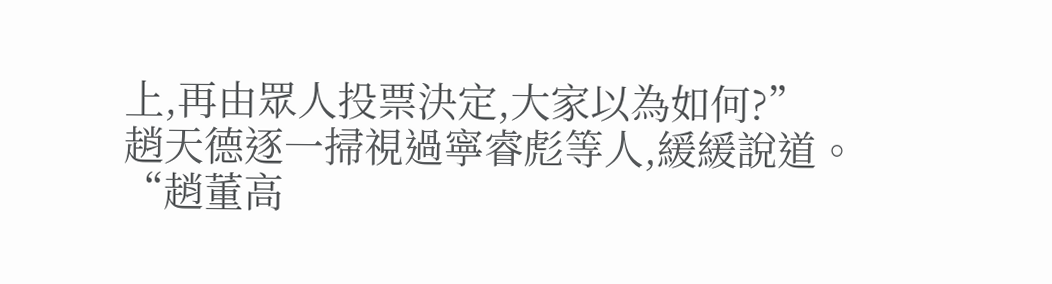上,再由眾人投票決定,大家以為如何?”
趙天德逐一掃視過寧睿彪等人,緩緩說道。
“趙董高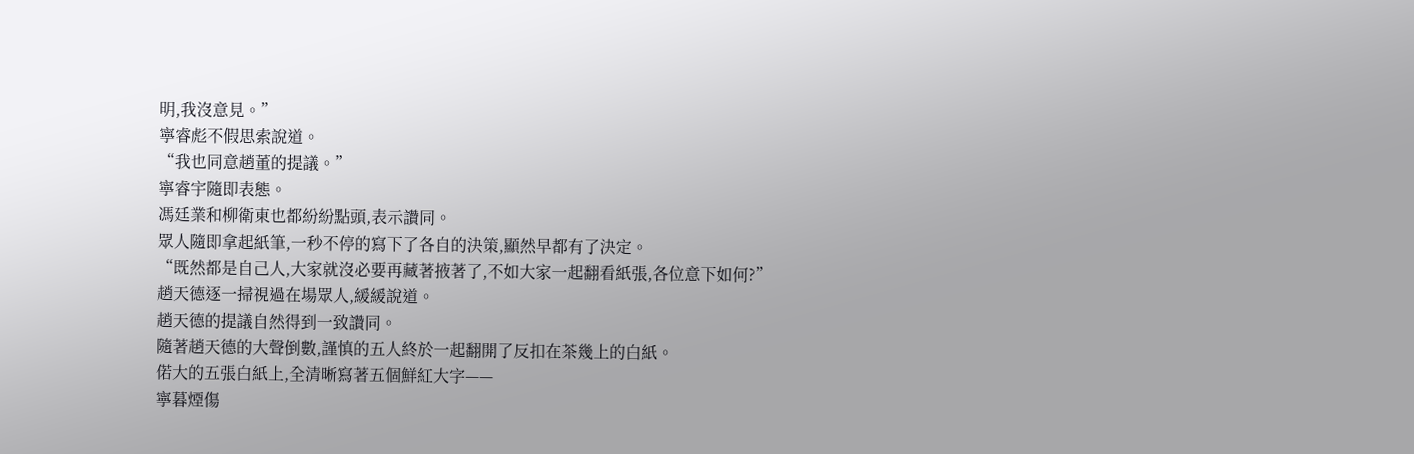明,我沒意見。”
寧睿彪不假思索說道。
“我也同意趙董的提議。”
寧睿宇隨即表態。
馮廷業和柳衛東也都紛紛點頭,表示讚同。
眾人隨即拿起紙筆,一秒不停的寫下了各自的決策,顯然早都有了決定。
“既然都是自己人,大家就沒必要再藏著掖著了,不如大家一起翻看紙張,各位意下如何?”
趙天德逐一掃視過在場眾人,緩緩說道。
趙天德的提議自然得到一致讚同。
隨著趙天德的大聲倒數,謹慎的五人終於一起翻開了反扣在茶幾上的白紙。
偌大的五張白紙上,全清晰寫著五個鮮紅大字——
寧暮煙傷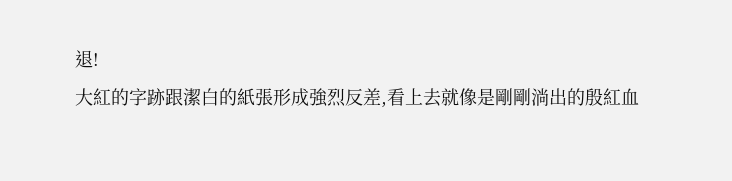退!
大紅的字跡跟潔白的紙張形成強烈反差,看上去就像是剛剛淌出的殷紅血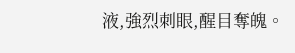液,強烈刺眼,醒目奪魄。